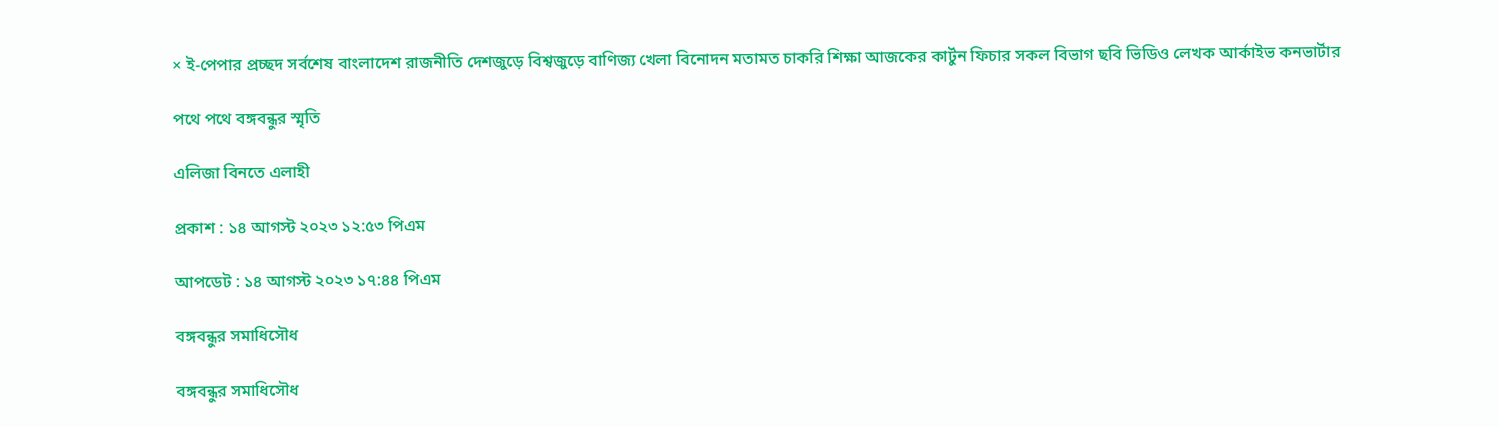× ই-পেপার প্রচ্ছদ সর্বশেষ বাংলাদেশ রাজনীতি দেশজুড়ে বিশ্বজুড়ে বাণিজ্য খেলা বিনোদন মতামত চাকরি শিক্ষা আজকের কার্টুন ফিচার সকল বিভাগ ছবি ভিডিও লেখক আর্কাইভ কনভার্টার

পথে পথে বঙ্গবন্ধুর স্মৃতি

এলিজা বিনতে এলাহী

প্রকাশ : ১৪ আগস্ট ২০২৩ ১২:৫৩ পিএম

আপডেট : ১৪ আগস্ট ২০২৩ ১৭:৪৪ পিএম

বঙ্গবন্ধুর সমাধিসৌধ

বঙ্গবন্ধুর সমাধিসৌধ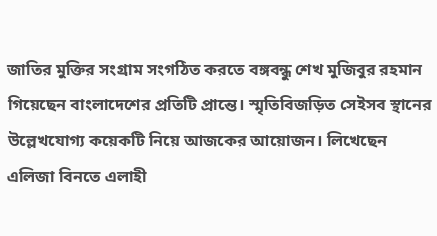জাতির মুক্তির সংগ্রাম সংগঠিত করতে বঙ্গবন্ধু শেখ মুজিবুর রহমান গিয়েছেন বাংলাদেশের প্রতিটি প্রান্তে। স্মৃতিবিজড়িত সেইসব স্থানের উল্লেখযোগ্য কয়েকটি নিয়ে আজকের আয়োজন। লিখেছেন এলিজা বিনতে এলাহী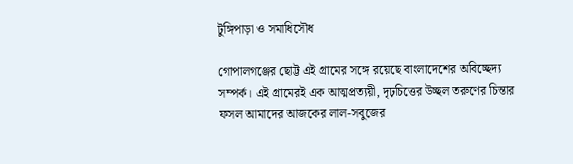টুঙ্গিপাড়া ও সমাধিসৌধ

গোপালগঞ্জের ছোট্ট এই গ্রামের সঙ্গে রয়েছে বাংলাদেশের অবিচ্ছেদ্য সম্পর্ক। এই গ্রামেরই এক আত্মপ্রত্যয়ী, দৃঢ়চিত্তের উচ্ছল তরুণের চিন্তার ফসল আমাদের আজকের লাল-সবুজের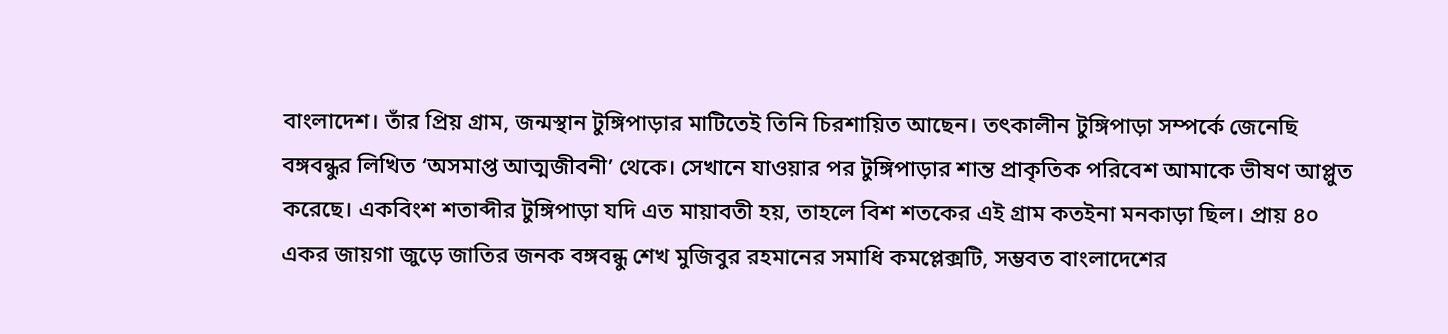বাংলাদেশ। তাঁর প্রিয় গ্রাম, জন্মস্থান টুঙ্গিপাড়ার মাটিতেই তিনি চিরশায়িত আছেন। তৎকালীন টুঙ্গিপাড়া সম্পর্কে জেনেছি বঙ্গবন্ধুর লিখিত ‘অসমাপ্ত আত্মজীবনী’ থেকে। সেখানে যাওয়ার পর টুঙ্গিপাড়ার শান্ত প্রাকৃতিক পরিবেশ আমাকে ভীষণ আপ্লুত করেছে। একবিংশ শতাব্দীর টুঙ্গিপাড়া যদি এত মায়াবতী হয়, তাহলে বিশ শতকের এই গ্রাম কতইনা মনকাড়া ছিল। প্রায় ৪০ একর জায়গা জুড়ে জাতির জনক বঙ্গবন্ধু শেখ মুজিবুর রহমানের সমাধি কমপ্লেক্সটি, সম্ভবত বাংলাদেশের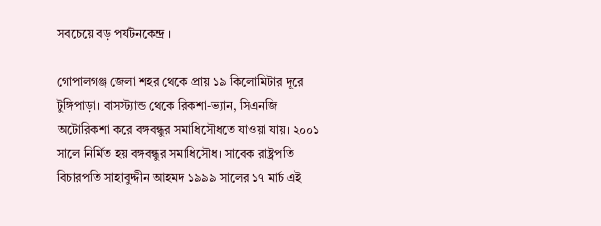সবচেয়ে বড় পর্যটনকেন্দ্র ।

গোপালগঞ্জ জেলা শহর থেকে প্রায় ১৯ কিলোমিটার দূরে টুঙ্গিপাড়া। বাসস্ট্যান্ড থেকে রিকশা-ভ্যান, সিএনজি অটোরিকশা করে বঙ্গবন্ধুর সমাধিসৌধতে যাওয়া যায়। ২০০১ সালে নির্মিত হয় বঙ্গবন্ধুর সমাধিসৌধ। সাবেক রাষ্ট্রপতি বিচারপতি সাহাবুদ্দীন আহমদ ১৯৯৯ সালের ১৭ মার্চ এই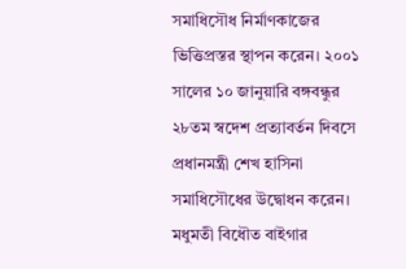সমাধিসৌধ নির্মাণকাজের ভিত্তিপ্রস্তর স্থাপন করেন। ২০০১ সালের ১০ জানুয়ারি বঙ্গবন্ধুর ২৮তম স্বদেশ প্রত্যাবর্তন দিবসে প্রধানমন্ত্রী শেখ হাসিনা সমাধিসৌধের উদ্বোধন করেন। মধুমতী বিধৌত বাইগার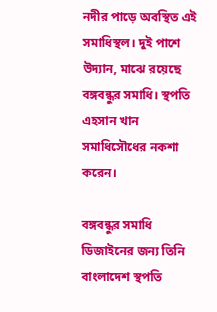নদীর পাড়ে অবস্থিত এই সমাধিস্থল। দুই পাশে উদ্যান, মাঝে রয়েছে বঙ্গবন্ধুর সমাধি। স্থপতি এহসান খান সমাধিসৌধের নকশা করেন।

বঙ্গবন্ধুর সমাধি ডিজাইনের জন্য তিনি বাংলাদেশ স্থপতি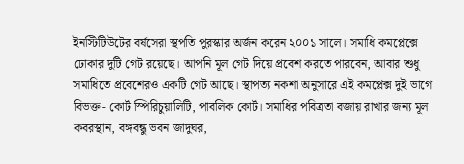ইনস্টিটিউটের বর্ষসেরা স্থপতি পুরস্কার অর্জন করেন ২০০১ সালে। সমাধি কমপ্লেক্সে ঢোকার দুটি গেট রয়েছে। আপনি মূল গেট দিয়ে প্রবেশ করতে পারবেন, আবার শুধু সমাধিতে প্রবেশেরও একটি গেট আছে। স্থাপত্য নকশা অনুসারে এই কমপ্লেক্স দুই ভাগে বিভক্ত- কোর্ট স্পিরিচুয়ালিটি, পাবলিক কোর্ট। সমাধির পবিত্রতা বজায় রাখার জন্য মূল কবরস্থান, বঙ্গবন্ধু ভবন জাদুঘর,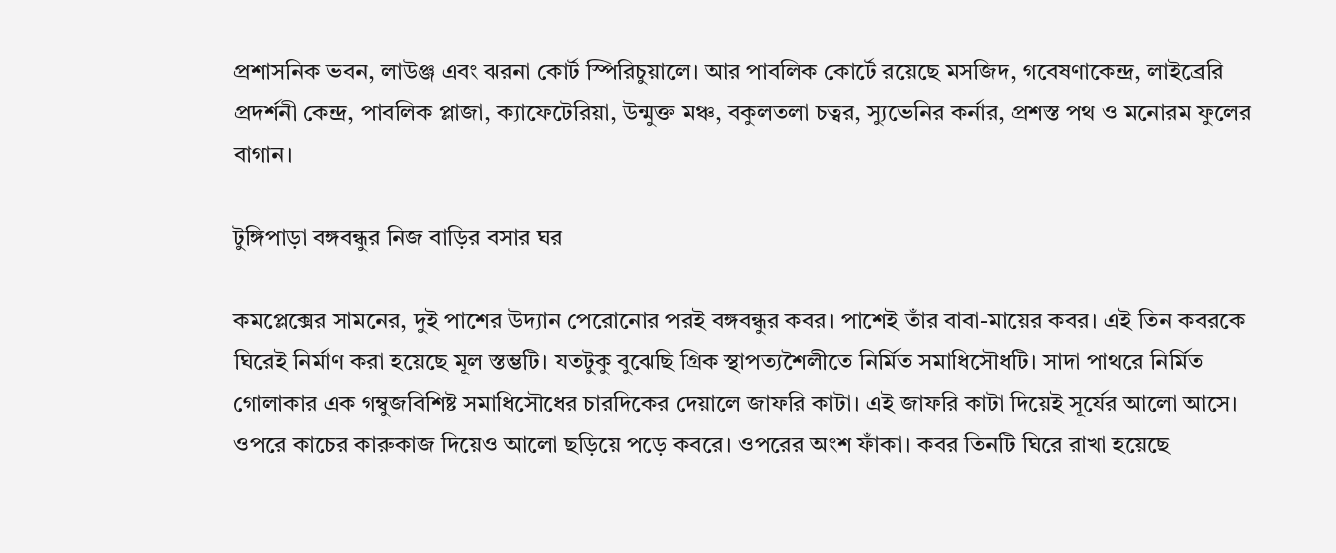প্রশাসনিক ভবন, লাউঞ্জ এবং ঝরনা কোর্ট স্পিরিচুয়ালে। আর পাবলিক কোর্টে রয়েছে মসজিদ, গবেষণাকেন্দ্র, লাইব্রেরি প্রদর্শনী কেন্দ্র, পাবলিক প্লাজা, ক্যাফেটেরিয়া, উন্মুক্ত মঞ্চ, বকুলতলা চত্বর, স্যুভেনির কর্নার, প্রশস্ত পথ ও মনোরম ফুলের বাগান।

টুঙ্গিপাড়া বঙ্গবন্ধুর নিজ বাড়ির বসার ঘর

কমপ্লেক্সের সামনের, দুই পাশের উদ্যান পেরোনোর পরই বঙ্গবন্ধুর কবর। পাশেই তাঁর বাবা-মায়ের কবর। এই তিন কবরকে ঘিরেই নির্মাণ করা হয়েছে মূল স্তম্ভটি। যতটুকু বুঝেছি গ্রিক স্থাপত্যশৈলীতে নির্মিত সমাধিসৌধটি। সাদা পাথরে নির্মিত গোলাকার এক গম্বুজবিশিষ্ট সমাধিসৌধের চারদিকের দেয়ালে জাফরি কাটা। এই জাফরি কাটা দিয়েই সূর্যের আলো আসে। ওপরে কাচের কারুকাজ দিয়েও আলো ছড়িয়ে পড়ে কবরে। ওপরের অংশ ফাঁকা। কবর তিনটি ঘিরে রাখা হয়েছে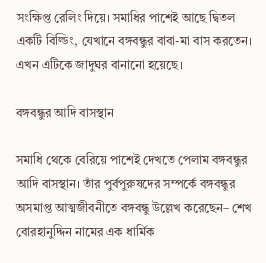সংক্ষিপ্ত রেলিং দিয়ে। সমাধির পাশেই আছে দ্বিতল একটি বিল্ডিং, যেখানে বঙ্গবন্ধুর বাবা-মা বাস করতেন। এখন এটিকে জাদুঘর বানানো হয়েছে।

বঙ্গবন্ধুর আদি বাসস্থান

সমাধি থেকে বেরিয়ে পাশেই দেখতে পেলাম বঙ্গবন্ধুর আদি বাসস্থান। তাঁর পুর্বপুরুষদের সম্পর্কে বঙ্গবন্ধুর অসমাপ্ত আত্মজীবনীতে বঙ্গবন্ধু উল্লেখ করেছেন– শেখ বোরহানুদ্দিন নামের এক ধার্মিক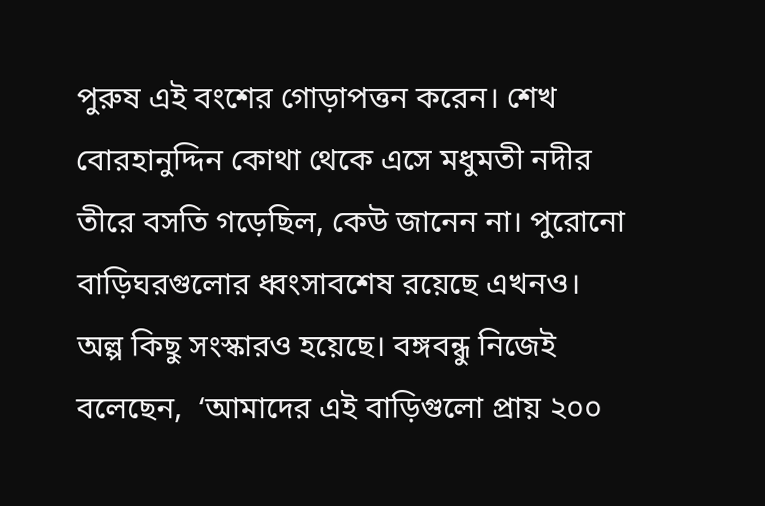পুরুষ এই বংশের গোড়াপত্তন করেন। শেখ বোরহানুদ্দিন কোথা থেকে এসে মধুমতী নদীর তীরে বসতি গড়েছিল, কেউ জানেন না। পুরোনো বাড়িঘরগুলোর ধ্বংসাবশেষ রয়েছে এখনও। অল্প কিছু সংস্কারও হয়েছে। বঙ্গবন্ধু নিজেই বলেছেন,  ‘আমাদের এই বাড়িগুলো প্রায় ২০০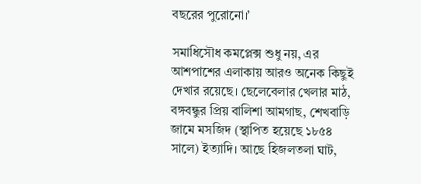বছরের পুরোনো।’

সমাধিসৌধ কমপ্লেক্স শুধু নয়, এর আশপাশের এলাকায় আরও অনেক কিছুই দেখার রয়েছে। ছেলেবেলার খেলার মাঠ, বঙ্গবন্ধুর প্রিয় বালিশা আমগাছ, শেখবাড়ি জামে মসজিদ (স্থাপিত হয়েছে ১৮৫৪ সালে) ইত্যাদি। আছে হিজলতলা ঘাট,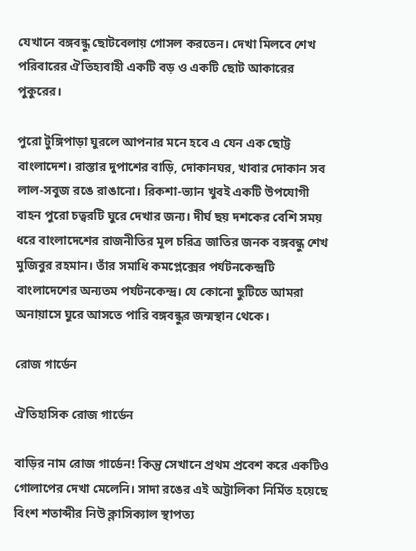যেখানে বঙ্গবন্ধু ছোটবেলায় গোসল করতেন। দেখা মিলবে শেখ পরিবারের ঐতিহ্যবাহী একটি বড় ও একটি ছোট আকারের পুকুরের।

পুরো টুঙ্গিপাড়া ঘুরলে আপনার মনে হবে এ যেন এক ছোট্ট বাংলাদেশ। রাস্তার দুপাশের বাড়ি, দোকানঘর, খাবার দোকান সব লাল-সবুজ রঙে রাঙানো। রিকশা-ভ্যান খুবই একটি উপযোগী বাহন পুরো চত্বরটি ঘুরে দেখার জন্য। দীর্ঘ ছয় দশকের বেশি সময় ধরে বাংলাদেশের রাজনীতির মূল চরিত্র জাতির জনক বঙ্গবন্ধু শেখ মুজিবুর রহমান। তাঁর সমাধি কমপ্লেক্সের পর্যটনকেন্দ্রটি বাংলাদেশের অন্যতম পর্যটনকেন্দ্র। যে কোনো ছুটিতে আমরা অনায়াসে ঘুরে আসতে পারি বঙ্গবন্ধুর জন্মস্থান থেকে।

রোজ গার্ডেন

ঐতিহাসিক রোজ গার্ডেন

বাড়ির নাম রোজ গার্ডেন! কিন্তু সেখানে প্রথম প্রবেশ করে একটিও গোলাপের দেখা মেলেনি। সাদা রঙের এই অট্টালিকা নির্মিত হয়েছে বিংশ শতাব্দীর নিউ ক্লাসিক্যাল স্থাপত্য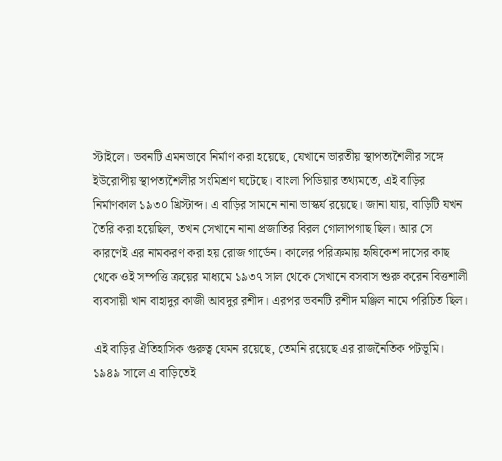স্টাইলে। ভবনটি এমনভাবে নির্মাণ করা হয়েছে, যেখানে ভারতীয় স্থাপত্যশৈলীর সঙ্গে ইউরোপীয় স্থাপত্যশৈলীর সংমিশ্রণ ঘটেছে। বাংলা পিডিয়ার তথ্যমতে, এই বাড়ির নির্মাণকাল ১৯৩০ খ্রিস্টাব্দ। এ বাড়ির সামনে নানা ভাস্কর্য রয়েছে। জানা যায়, বাড়িটি যখন তৈরি করা হয়েছিল, তখন সেখানে নানা প্রজাতির বিরল গোলাপগাছ ছিল। আর সে কারণেই এর নামকরণ করা হয় রোজ গার্ডেন। কালের পরিক্রমায় হৃষিকেশ দাসের কাছ থেকে ওই সম্পত্তি ক্রয়ের মাধ্যমে ১৯৩৭ সাল থেকে সেখানে বসবাস শুরু করেন বিত্তশালী ব্যবসায়ী খান বাহাদুর কাজী আবদুর রশীদ। এরপর ভবনটি রশীদ মঞ্জিল নামে পরিচিত ছিল।

এই বাড়ির ঐতিহাসিক গুরুত্ব যেমন রয়েছে, তেমনি রয়েছে এর রাজনৈতিক পটভূমি। ১৯৪৯ সালে এ বাড়িতেই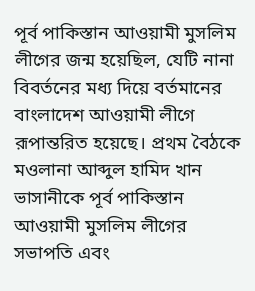পূর্ব পাকিস্তান আওয়ামী মুসলিম লীগের জন্ম হয়েছিল, যেটি নানা বিবর্তনের মধ্য দিয়ে বর্তমানের বাংলাদেশ আওয়ামী লীগে রূপান্তরিত হয়েছে। প্রথম বৈঠকে মওলানা আব্দুল হামিদ খান ভাসানীকে পূর্ব পাকিস্তান আওয়ামী মুসলিম লীগের সভাপতি এবং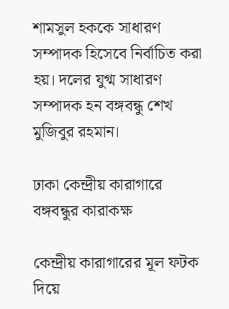শামসুল হককে সাধারণ সম্পাদক হিসেবে নির্বাচিত করা হয়। দলের যুগ্ম সাধারণ সম্পাদক হন বঙ্গবন্ধু শেখ মুজিবুর রহমান।

ঢাকা কেন্দ্রীয় কারাগারে বঙ্গবন্ধুর কারাকক্ষ

কেন্দ্রীয় কারাগারের মূল ফটক দিয়ে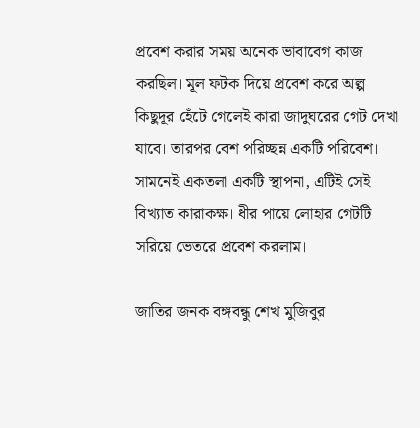প্রবেশ করার সময় অনেক ভাবাবেগ কাজ করছিল। মূল ফটক দিয়ে প্রবেশ করে অল্প কিছুদূর হেঁটে গেলেই কারা জাদুঘরের গেট দেখা যাবে। তারপর বেশ পরিচ্ছন্ন একটি পরিবেশ। সামনেই একতলা একটি স্থাপনা, এটিই সেই বিখ্যাত কারাকক্ষ। ধীর পায়ে লোহার গেটটি সরিয়ে ভেতরে প্রবেশ করলাম।

জাতির জনক বঙ্গবন্ধু শেখ মুজিবুর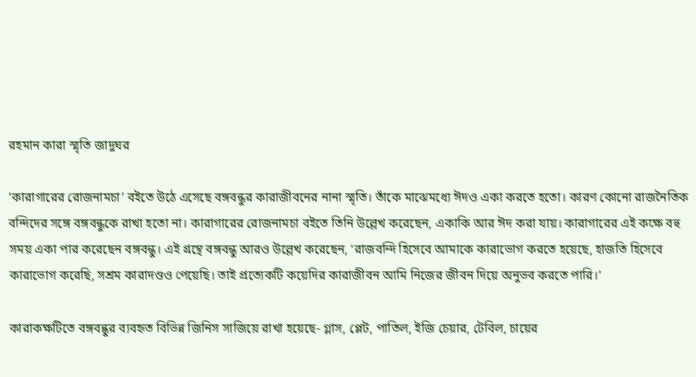রহমান কারা স্মৃতি জাদুঘর

‘কারাগারের রোজনামচা’ বইতে উঠে এসেছে বঙ্গবন্ধুর কারাজীবনের নানা স্মৃতি। তাঁকে মাঝেমধ্যে ঈদও একা করতে হতো। কারণ কোনো রাজনৈতিক বন্দিদের সঙ্গে বঙ্গবন্ধুকে রাখা হতো না। কারাগারের রোজনামচা বইতে তিনি উল্লেখ করেছেন, একাকি আর ঈদ করা যায়। কারাগারের এই কক্ষে বহু সময় একা পার করেছেন বঙ্গবন্ধু। এই গ্রন্থে বঙ্গবন্ধু আরও উল্লেখ করেছেন, ‘রাজবন্দি হিসেবে আমাকে কারাভোগ করতে হয়েছে, হাজতি হিসেবে কারাভোগ করেছি, সশ্রম কারাদণ্ডও পেয়েছি। তাই প্রত্যেকটি কয়েদির কারাজীবন আমি নিজের জীবন দিয়ে অনুভব করতে পারি।’

কারাকক্ষটিতে বঙ্গবন্ধুর ব্যবহৃত বিভিন্ন জিনিস সাজিয়ে রাখা হয়েছে- গ্লাস, প্লেট, পাতিল, ইজি চেয়ার, টেবিল, চায়ের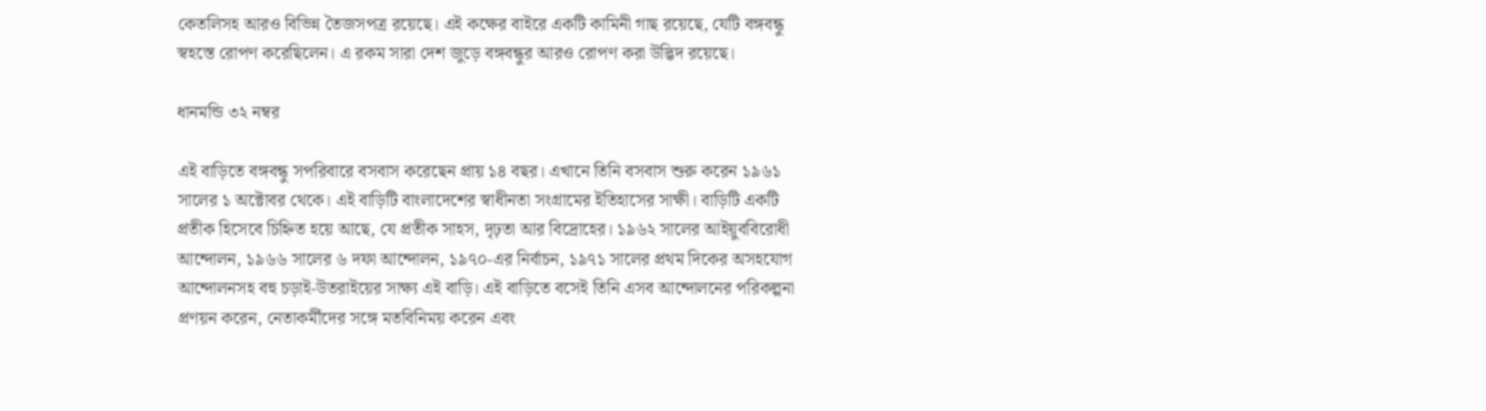কেতলিসহ আরও বিভিন্ন তৈজসপত্র রয়েছে। এই কক্ষের বাইরে একটি কামিনী গাছ রয়েছে, যেটি বঙ্গবন্ধু স্বহস্তে রোপণ করেছিলেন। এ রকম সারা দেশ জুড়ে বঙ্গবন্ধুর আরও রোপণ করা উদ্ভিদ রয়েছে।

ধানমন্ডি ৩২ নম্বর

এই বাড়িতে বঙ্গবন্ধু সপরিবারে বসবাস করেছেন প্রায় ১৪ বছর। এখানে তিনি বসবাস শুরু করেন ১৯৬১ সালের ১ অক্টোবর থেকে। এই বাড়িটি বাংলাদেশের স্বাধীনতা সংগ্রামের ইতিহাসের সাক্ষী। বাড়িটি একটি প্রতীক হিসেবে চিহ্নিত হয়ে আছে, যে প্রতীক সাহস, দৃঢ়তা আর বিদ্রোহের। ১৯৬২ সালের আইয়ুববিরোধী আন্দোলন, ১৯৬৬ সালের ৬ দফা আন্দোলন, ১৯৭০-এর নির্বাচন, ১৯৭১ সালের প্রথম দিকের অসহযোগ আন্দোলনসহ বহু চড়াই-উতরাইয়ের সাক্ষ্য এই বাড়ি। এই বাড়িতে বসেই তিনি এসব আন্দোলনের পরিকল্পনা প্রণয়ন করেন, নেতাকর্মীদের সঙ্গে মতবিনিময় করেন এবং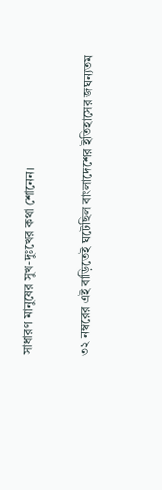সাধারণ মানুষের সুখ-দুঃখের কথা শোনেন।

৩২ নম্বরের এই বাড়িতেই ঘটেছিল বাংলাদেশের ইতিহাসের জঘন্যতম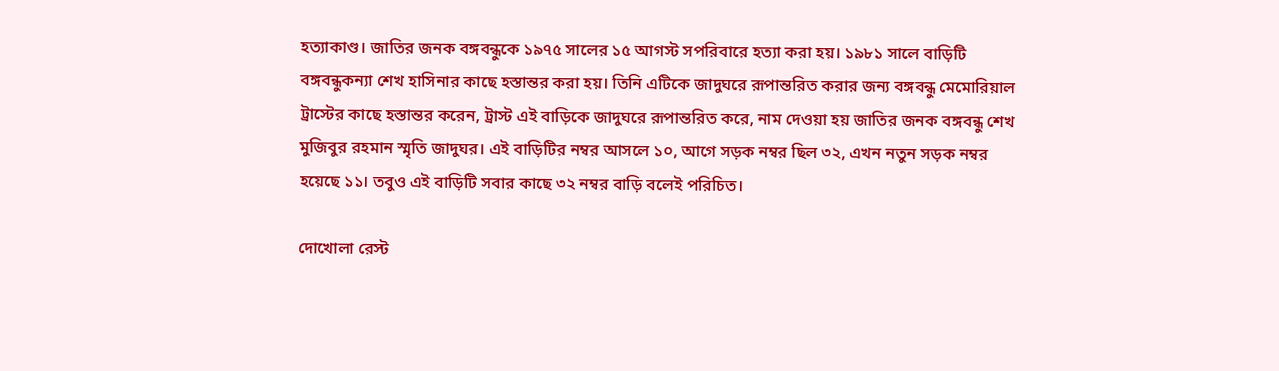হত্যাকাণ্ড। জাতির জনক বঙ্গবন্ধুকে ১৯৭৫ সালের ১৫ আগস্ট সপরিবারে হত্যা করা হয়। ১৯৮১ সালে বাড়িটি বঙ্গবন্ধুকন্যা শেখ হাসিনার কাছে হস্তান্তর করা হয়। তিনি এটিকে জাদুঘরে রূপান্তরিত করার জন্য বঙ্গবন্ধু মেমোরিয়াল ট্রাস্টের কাছে হস্তান্তর করেন, ট্রাস্ট এই বাড়িকে জাদুঘরে রূপান্তরিত করে, নাম দেওয়া হয় জাতির জনক বঙ্গবন্ধু শেখ মুজিবুর রহমান স্মৃতি জাদুঘর। এই বাড়িটির নম্বর আসলে ১০, আগে সড়ক নম্বর ছিল ৩২, এখন নতুন সড়ক নম্বর হয়েছে ১১। তবুও এই বাড়িটি সবার কাছে ৩২ নম্বর বাড়ি বলেই পরিচিত।

দোখোলা রেস্ট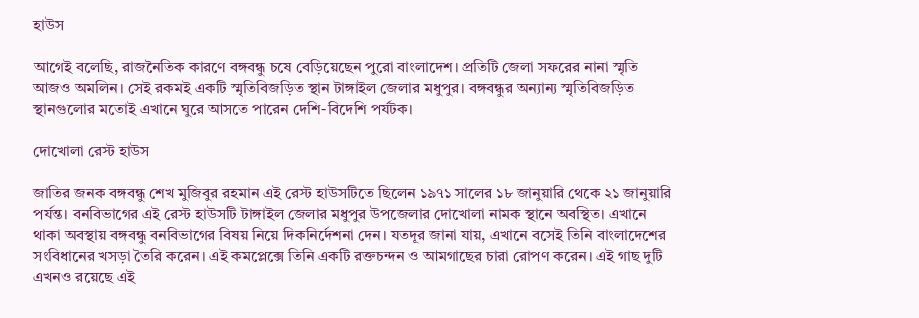হাউস

আগেই বলেছি, রাজনৈতিক কারণে বঙ্গবন্ধু চষে বেড়িয়েছেন পুরো বাংলাদেশ। প্রতিটি জেলা সফরের নানা স্মৃতি আজও অমলিন। সেই রকমই একটি স্মৃতিবিজড়িত স্থান টাঙ্গাইল জেলার মধুপুর। বঙ্গবন্ধুর অন্যান্য স্মৃতিবিজড়িত স্থানগুলোর মতোই এখানে ঘুরে আসতে পারেন দেশি-বিদেশি পর্যটক।

দোখোলা রেস্ট হাউস

জাতির জনক বঙ্গবন্ধু শেখ মুজিবুর রহমান এই রেস্ট হাউসটিতে ছিলেন ১৯৭১ সালের ১৮ জানুয়ারি থেকে ২১ জানুয়ারি পর্যন্ত। বনবিভাগের এই রেস্ট হাউসটি টাঙ্গাইল জেলার মধুপুর উপজেলার দোখোলা নামক স্থানে অবস্থিত। এখানে থাকা অবস্থায় বঙ্গবন্ধু বনবিভাগের বিষয় নিয়ে দিকনির্দেশনা দেন। যতদূর জানা যায়, এখানে বসেই তিনি বাংলাদেশের সংবিধানের খসড়া তৈরি করেন। এই কমপ্লেক্সে তিনি একটি রক্তচন্দন ও আমগাছের চারা রোপণ করেন। এই গাছ দুটি এখনও রয়েছে এই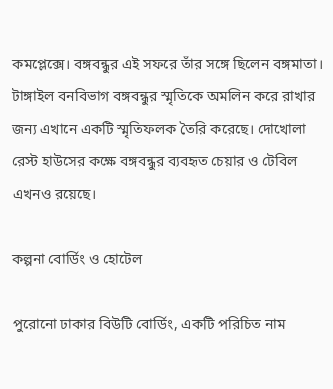কমপ্লেক্সে। বঙ্গবন্ধুর এই সফরে তাঁর সঙ্গে ছিলেন বঙ্গমাতা। টাঙ্গাইল বনবিভাগ বঙ্গবন্ধুর স্মৃতিকে অমলিন করে রাখার জন্য এখানে একটি স্মৃতিফলক তৈরি করেছে। দোখোলা রেস্ট হাউসের কক্ষে বঙ্গবন্ধুর ব্যবহৃত চেয়ার ও টেবিল এখনও রয়েছে।

কল্পনা বোর্ডিং ও হোটেল

পুরোনো ঢাকার বিউটি বোর্ডিং, একটি পরিচিত নাম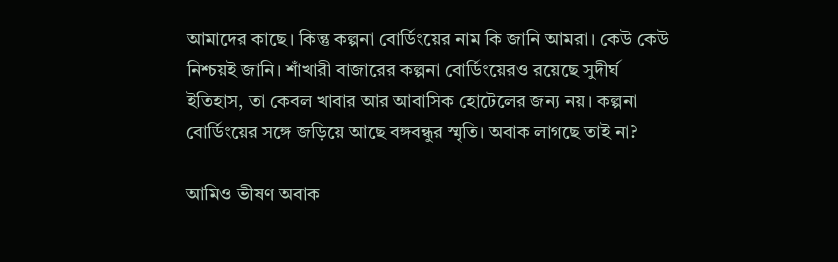আমাদের কাছে। কিন্তু কল্পনা বোর্ডিংয়ের নাম কি জানি আমরা। কেউ কেউ নিশ্চয়ই জানি। শাঁখারী বাজারের কল্পনা বোর্ডিংয়েরও রয়েছে সুদীর্ঘ ইতিহাস, তা কেবল খাবার আর আবাসিক হোটেলের জন্য নয়। কল্পনা বোর্ডিংয়ের সঙ্গে জড়িয়ে আছে বঙ্গবন্ধুর স্মৃতি। অবাক লাগছে তাই না?

আমিও ভীষণ অবাক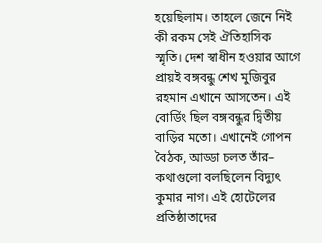হয়েছিলাম। তাহলে জেনে নিই কী রকম সেই ঐতিহাসিক স্মৃতি। দেশ স্বাধীন হওয়ার আগে প্রায়ই বঙ্গবন্ধু শেখ মুজিবুর রহমান এখানে আসতেন। এই বোর্ডিং ছিল বঙ্গবন্ধুর দ্বিতীয় বাড়ির মতো। এখানেই গোপন বৈঠক, আড্ডা চলত তাঁর– কথাগুলো বলছিলেন বিদ্যুৎ কুমার নাগ। এই হোটেলের প্রতিষ্ঠাতাদের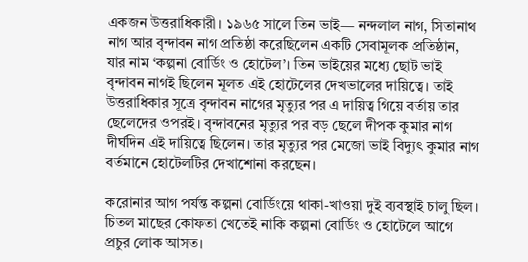একজন উত্তরাধিকারী। ১৯৬৫ সালে তিন ভাই— নন্দলাল নাগ, সিতানাথ নাগ আর বৃন্দাবন নাগ প্রতিষ্ঠা করেছিলেন একটি সেবামূলক প্রতিষ্ঠান, যার নাম ‘কল্পনা বোর্ডিং ও হোটেল’। তিন ভাইয়ের মধ্যে ছোট ভাই বৃন্দাবন নাগই ছিলেন মূলত এই হোটেলের দেখভালের দায়িত্বে। তাই উত্তরাধিকার সূত্রে বৃন্দাবন নাগের মৃত্যুর পর এ দায়িত্ব গিয়ে বর্তায় তার ছেলেদের ওপরই। বৃন্দাবনের মৃত্যুর পর বড় ছেলে দীপক কুমার নাগ দীর্ঘদিন এই দায়িত্বে ছিলেন। তার মৃত্যুর পর মেজো ভাই বিদ্যুৎ কুমার নাগ বর্তমানে হোটেলটির দেখাশোনা করছেন।

করোনার আগ পর্যন্ত কল্পনা বোর্ডিংয়ে থাকা-খাওয়া দুই ব্যবস্থাই চালু ছিল। চিতল মাছের কোফতা খেতেই নাকি কল্পনা বোর্ডিং ও হোটেলে আগে প্রচুর লোক আসত।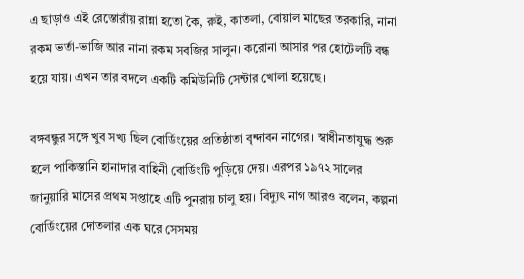এ ছাড়াও এই রেস্তোরাঁয় রান্না হতো কৈ, রুই, কাতলা, বোয়াল মাছের তরকারি, নানা রকম ভর্তা-ভাজি আর নানা রকম সবজির সালুন। করোনা আসার পর হোটেলটি বন্ধ হয়ে যায়। এখন তার বদলে একটি কমিউনিটি সেন্টার খোলা হয়েছে।

বঙ্গবন্ধুর সঙ্গে খুব সখ্য ছিল বোর্ডিংয়ের প্রতিষ্ঠাতা বৃন্দাবন নাগের। স্বাধীনতাযুদ্ধ শুরু হলে পাকিস্তানি হানাদার বাহিনী বোর্ডিংটি পুড়িয়ে দেয়। এরপর ১৯৭২ সালের জানুয়ারি মাসের প্রথম সপ্তাহে এটি পুনরায় চালু হয়। বিদ্যুৎ নাগ আরও বলেন, কল্পনা বোর্ডিংয়ের দোতলার এক ঘরে সেসময়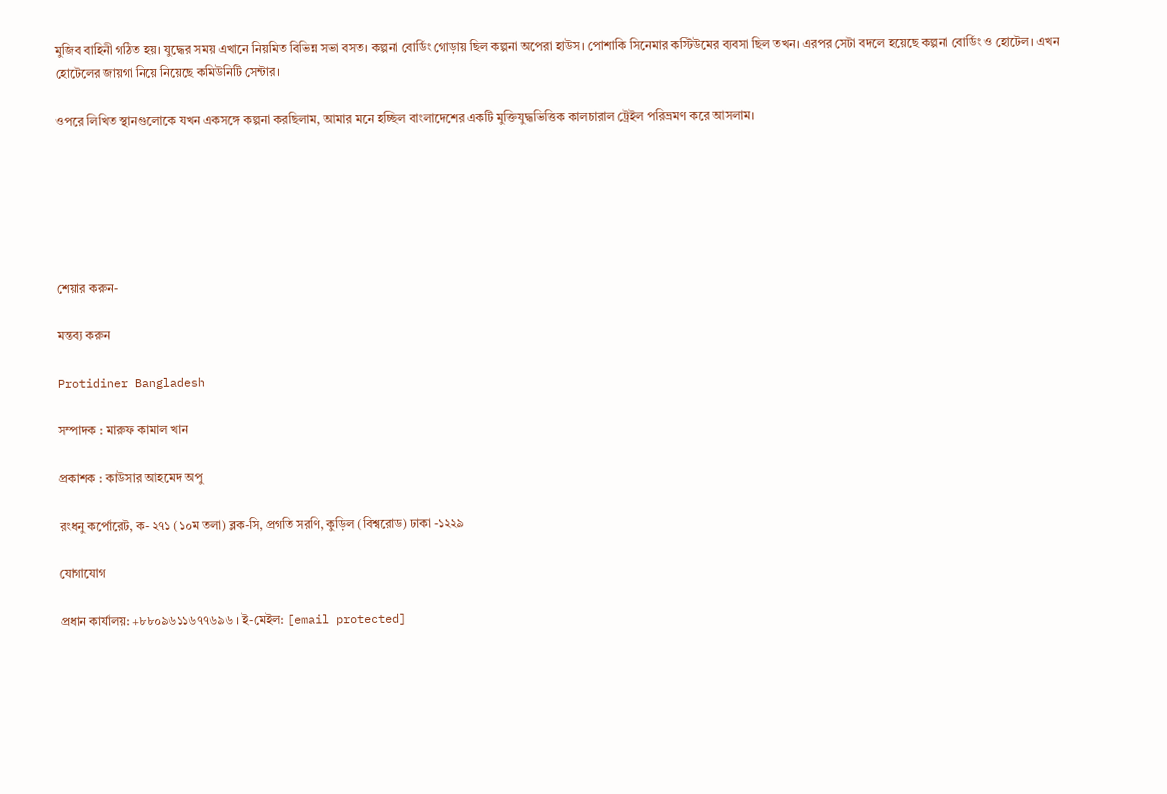মুজিব বাহিনী গঠিত হয়। যুদ্ধের সময় এখানে নিয়মিত বিভিন্ন সভা বসত। কল্পনা বোর্ডিং গোড়ায় ছিল কল্পনা অপেরা হাউস। পোশাকি সিনেমার কস্টিউমের ব্যবসা ছিল তখন। এরপর সেটা বদলে হয়েছে কল্পনা বোর্ডিং ও হোটেল। এখন হোটেলের জায়গা নিয়ে নিয়েছে কমিউনিটি সেন্টার।

ওপরে লিখিত স্থানগুলোকে যখন একসঙ্গে কল্পনা করছিলাম, আমার মনে হচ্ছিল বাংলাদেশের একটি মুক্তিযুদ্ধভিত্তিক কালচারাল ট্রেইল পরিভ্রমণ করে আসলাম।






শেয়ার করুন-

মন্তব্য করুন

Protidiner Bangladesh

সম্পাদক : মারুফ কামাল খান

প্রকাশক : কাউসার আহমেদ অপু

রংধনু কর্পোরেট, ক- ২৭১ (১০ম তলা) ব্লক-সি, প্রগতি সরণি, কুড়িল (বিশ্বরোড) ঢাকা -১২২৯

যোগাযোগ

প্রধান কার্যালয়: +৮৮০৯৬১১৬৭৭৬৯৬ । ই-মেইল: [email protected]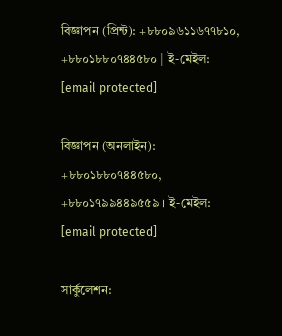বিজ্ঞাপন (প্রিন্ট): +৮৮০৯৬১১৬৭৭৮১০, +৮৮০১৮৮০৭৪৪৫৮০ | ই-মেইল: [email protected]

বিজ্ঞাপন (অনলাইন): +৮৮০১৮৮০৭৪৪৫৮০, +৮৮০১৭৯৯৪৪৯৫৫৯ । ই-মেইল: [email protected]

সার্কুলেশন: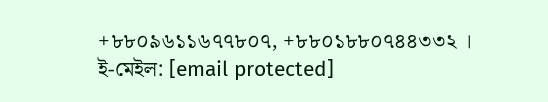+৮৮০৯৬১১৬৭৭৮০৭, +৮৮০১৮৮০৭৪৪৩৩২ । ই-মেইল: [email protected]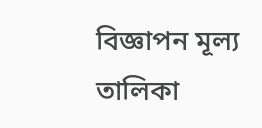বিজ্ঞাপন মূল্য তালিকা